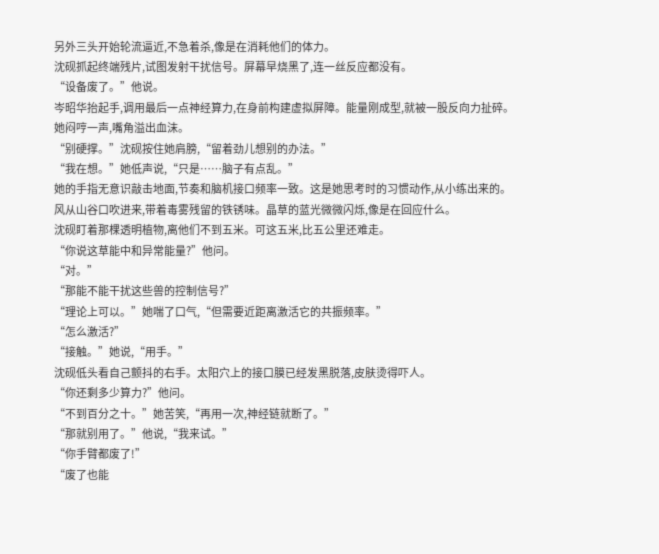另外三头开始轮流逼近,不急着杀,像是在消耗他们的体力。
沈砚抓起终端残片,试图发射干扰信号。屏幕早烧黑了,连一丝反应都没有。
“设备废了。”他说。
岑昭华抬起手,调用最后一点神经算力,在身前构建虚拟屏障。能量刚成型,就被一股反向力扯碎。
她闷哼一声,嘴角溢出血沫。
“别硬撑。”沈砚按住她肩膀,“留着劲儿想别的办法。”
“我在想。”她低声说,“只是……脑子有点乱。”
她的手指无意识敲击地面,节奏和脑机接口频率一致。这是她思考时的习惯动作,从小练出来的。
风从山谷口吹进来,带着毒雾残留的铁锈味。晶草的蓝光微微闪烁,像是在回应什么。
沈砚盯着那棵透明植物,离他们不到五米。可这五米,比五公里还难走。
“你说这草能中和异常能量?”他问。
“对。”
“那能不能干扰这些兽的控制信号?”
“理论上可以。”她喘了口气,“但需要近距离激活它的共振频率。”
“怎么激活?”
“接触。”她说,“用手。”
沈砚低头看自己颤抖的右手。太阳穴上的接口膜已经发黑脱落,皮肤烫得吓人。
“你还剩多少算力?”他问。
“不到百分之十。”她苦笑,“再用一次,神经链就断了。”
“那就别用了。”他说,“我来试。”
“你手臂都废了!”
“废了也能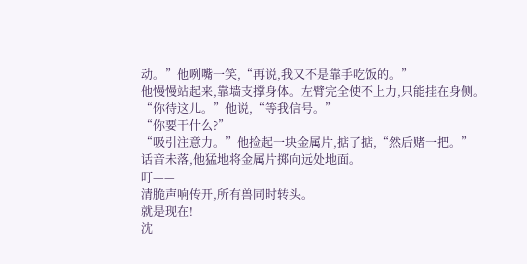动。”他咧嘴一笑,“再说,我又不是靠手吃饭的。”
他慢慢站起来,靠墙支撑身体。左臂完全使不上力,只能挂在身侧。
“你待这儿。”他说,“等我信号。”
“你要干什么?”
“吸引注意力。”他捡起一块金属片,掂了掂,“然后赌一把。”
话音未落,他猛地将金属片掷向远处地面。
叮——
清脆声响传开,所有兽同时转头。
就是现在!
沈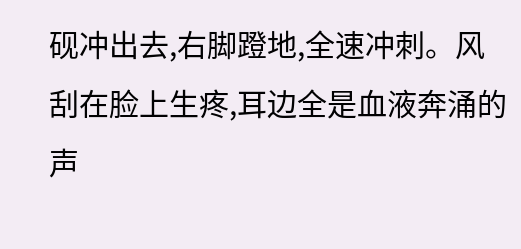砚冲出去,右脚蹬地,全速冲刺。风刮在脸上生疼,耳边全是血液奔涌的声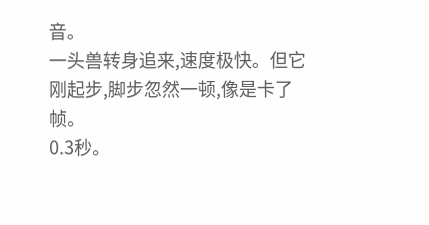音。
一头兽转身追来,速度极快。但它刚起步,脚步忽然一顿,像是卡了帧。
0.3秒。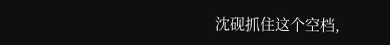沈砚抓住这个空档,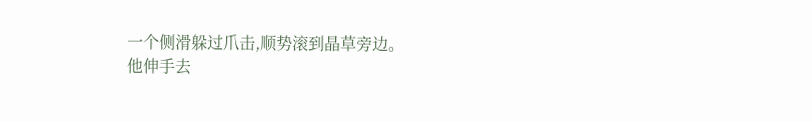一个侧滑躲过爪击,顺势滚到晶草旁边。
他伸手去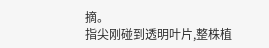摘。
指尖刚碰到透明叶片,整株植